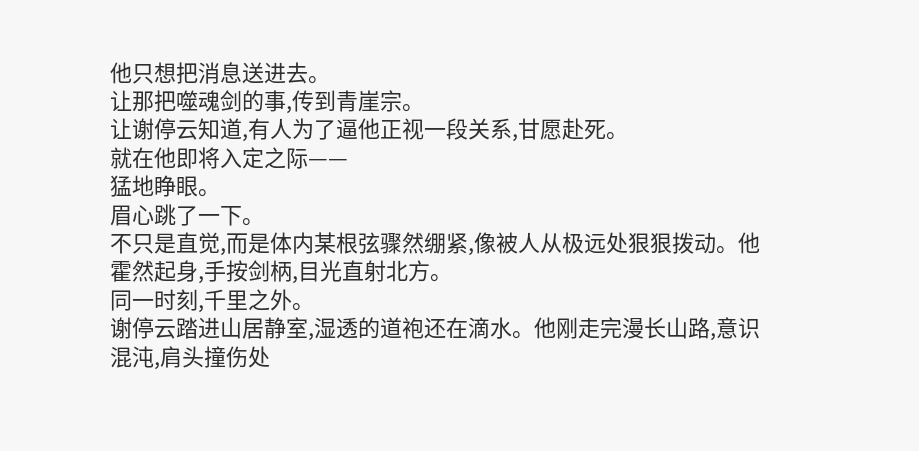他只想把消息送进去。
让那把噬魂剑的事,传到青崖宗。
让谢停云知道,有人为了逼他正视一段关系,甘愿赴死。
就在他即将入定之际——
猛地睁眼。
眉心跳了一下。
不只是直觉,而是体内某根弦骤然绷紧,像被人从极远处狠狠拨动。他霍然起身,手按剑柄,目光直射北方。
同一时刻,千里之外。
谢停云踏进山居静室,湿透的道袍还在滴水。他刚走完漫长山路,意识混沌,肩头撞伤处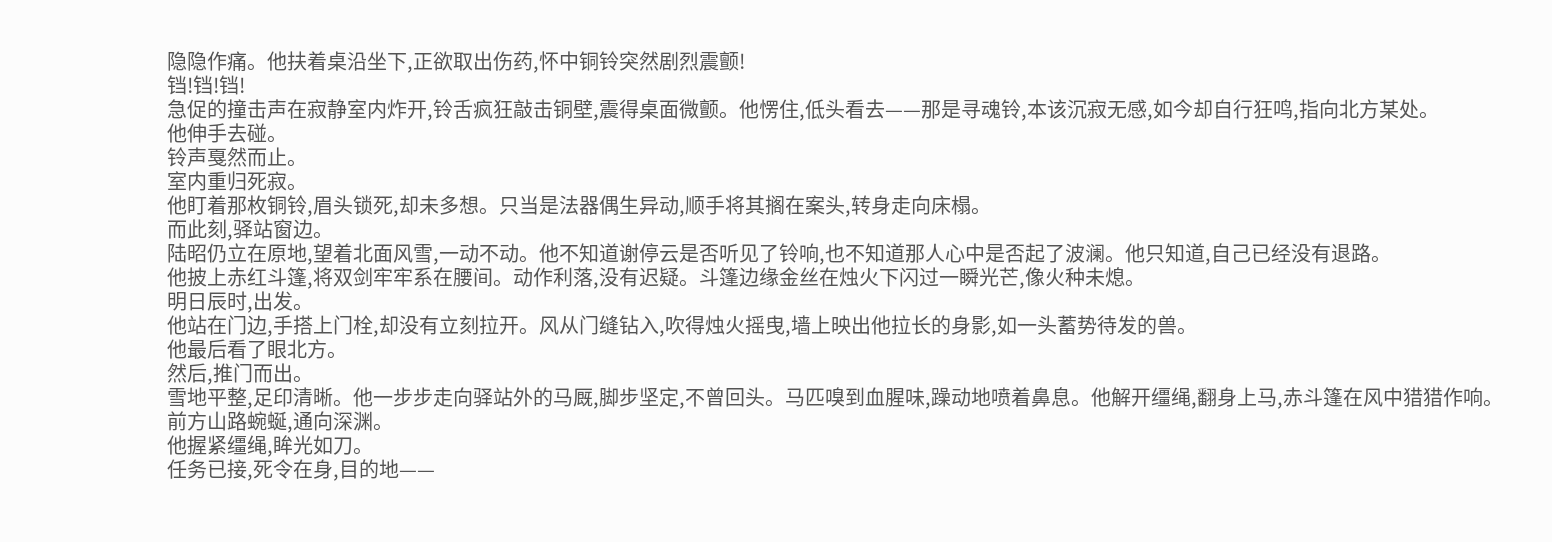隐隐作痛。他扶着桌沿坐下,正欲取出伤药,怀中铜铃突然剧烈震颤!
铛!铛!铛!
急促的撞击声在寂静室内炸开,铃舌疯狂敲击铜壁,震得桌面微颤。他愣住,低头看去——那是寻魂铃,本该沉寂无感,如今却自行狂鸣,指向北方某处。
他伸手去碰。
铃声戛然而止。
室内重归死寂。
他盯着那枚铜铃,眉头锁死,却未多想。只当是法器偶生异动,顺手将其搁在案头,转身走向床榻。
而此刻,驿站窗边。
陆昭仍立在原地,望着北面风雪,一动不动。他不知道谢停云是否听见了铃响,也不知道那人心中是否起了波澜。他只知道,自己已经没有退路。
他披上赤红斗篷,将双剑牢牢系在腰间。动作利落,没有迟疑。斗篷边缘金丝在烛火下闪过一瞬光芒,像火种未熄。
明日辰时,出发。
他站在门边,手搭上门栓,却没有立刻拉开。风从门缝钻入,吹得烛火摇曳,墙上映出他拉长的身影,如一头蓄势待发的兽。
他最后看了眼北方。
然后,推门而出。
雪地平整,足印清晰。他一步步走向驿站外的马厩,脚步坚定,不曾回头。马匹嗅到血腥味,躁动地喷着鼻息。他解开缰绳,翻身上马,赤斗篷在风中猎猎作响。
前方山路蜿蜒,通向深渊。
他握紧缰绳,眸光如刀。
任务已接,死令在身,目的地——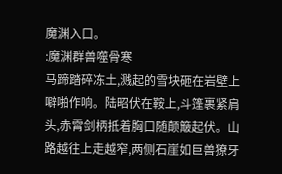魔渊入口。
:魔渊群兽噬骨寒
马蹄踏碎冻土,溅起的雪块砸在岩壁上噼啪作响。陆昭伏在鞍上,斗篷裹紧肩头,赤霄剑柄抵着胸口随颠簸起伏。山路越往上走越窄,两侧石崖如巨兽獠牙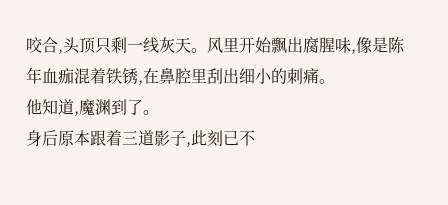咬合,头顶只剩一线灰天。风里开始飘出腐腥味,像是陈年血痂混着铁锈,在鼻腔里刮出细小的刺痛。
他知道,魔渊到了。
身后原本跟着三道影子,此刻已不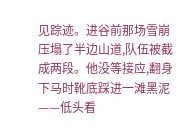见踪迹。进谷前那场雪崩压塌了半边山道,队伍被截成两段。他没等接应,翻身下马时靴底踩进一滩黑泥——低头看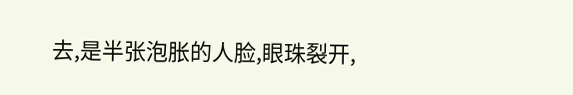去,是半张泡胀的人脸,眼珠裂开,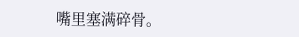嘴里塞满碎骨。